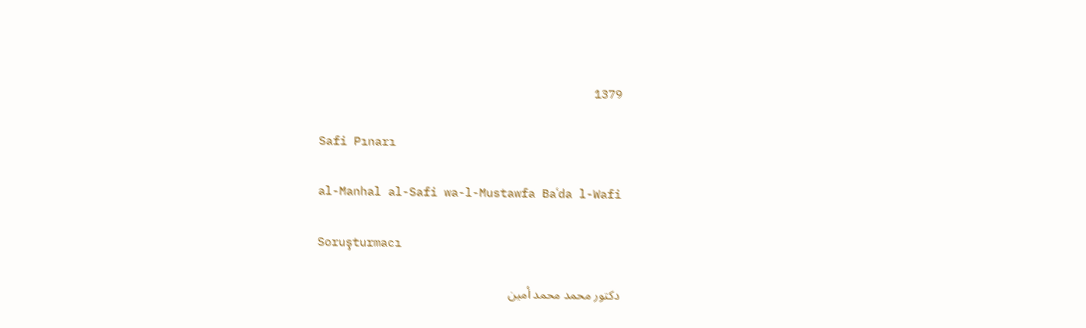1379

Safi Pınarı

al-Manhal al-Safi wa-l-Mustawfa Baʿda l-Wafi

Soruşturmacı

دكتور محمد محمد أمين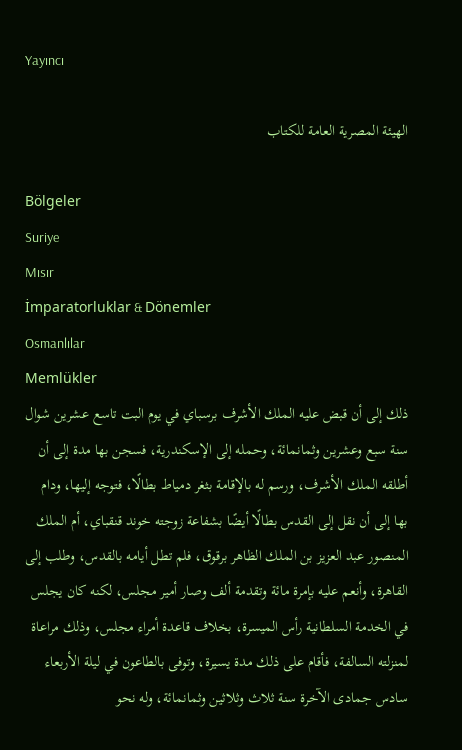Yayıncı

الهيئة المصرية العامة للكتاب

Bölgeler
Suriye
Mısır
İmparatorluklar & Dönemler
Osmanlılar
Memlükler
ذلك إلى أن قبض عليه الملك الأشرف برسباي في يوم البت تاسع عشرين شوال سنة سبع وعشرين وثمانمائة، وحمله إلى الإسكندرية، فسجن بها مدة إلى أن أطلقه الملك الأشرف، ورسم له بالإقامة بثغر دمياط بطالًا، فتوجه إليها، ودام بها إلى أن نقل إلى القدس بطالًا أيضًا بشفاعة زوجته خوند قنقباي، أم الملك المنصور عبد العزيز بن الملك الظاهر برقوق، فلم تطل أيامه بالقدس، وطلب إلى القاهرة، وأنعم عليه بإمرة مائة وتقدمة ألف وصار أمير مجلس، لكنه كان يجلس في الخدمة السلطانية رأس الميسرة، بخلاف قاعدة أمراء مجلس، وذلك مراعاة لمنزلته السالفة، فأقام على ذلك مدة يسيرة، وتوفى بالطاعون في ليلة الأربعاء سادس جمادى الآخرة سنة ثلاث وثلاثين وثمانمائة، وله نحو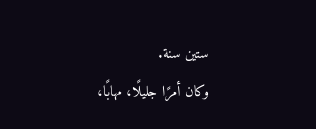ستين سنة.
وكان أمرًا جليلًا، مهابًا،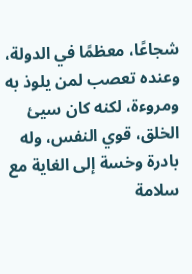شجاعًا، معظمًا في الدولة، وعنده تعصب لمن يلوذ به ومروءة، لكنه كان سيئ الخلق، قوي النفس، وله بادرة وخسة إلى الغاية مع سلامة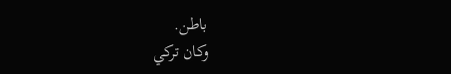باطن.
وكان تركي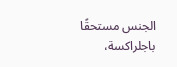الجنس مستحقًا باجلراكسة،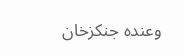وعنده جنكزخان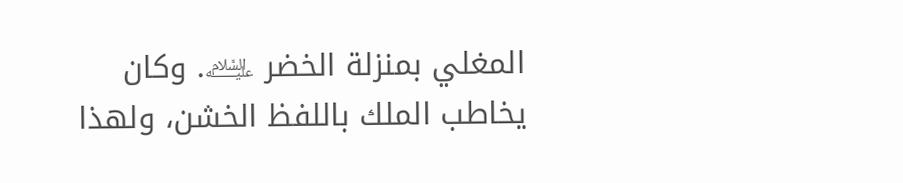المغلي بمنزلة الخضر ﵇. وكان يخاطب الملك باللفظ الخشن، ولهذا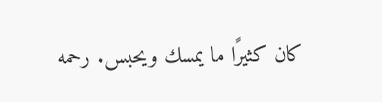كان كثيرًا ما يمسك ويحبس. رحمه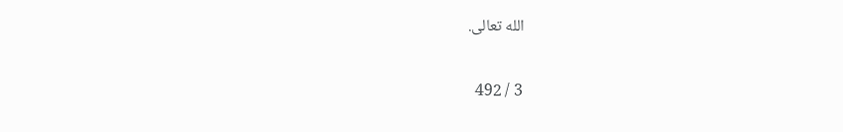الله تعالى.

3 / 492